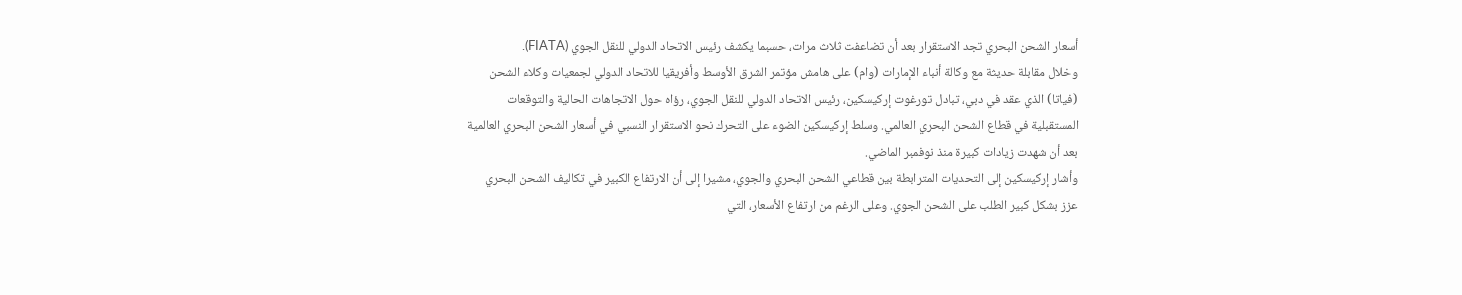أسعار الشحن البحري تجد الاستقرار بعد أن تضاعفت ثلاث مرات، حسبما يكشف رئيس الاتحاد الدولي للنقل الجوي (FIATA).
وخلال مقابلة حديثة مع وكالة أنباء الإمارات (وام) على هامش مؤتمر الشرق الأوسط وأفريقيا للاتحاد الدولي لجمعيات وكلاء الشحن (فياتا) الذي عقد في دبي، تبادل تورغوت إركيسكين، رئيس الاتحاد الدولي للنقل الجوي، رؤاه حول الاتجاهات الحالية والتوقعات المستقبلية في قطاع الشحن البحري العالمي. وسلط إركيسكين الضوء على التحرك نحو الاستقرار النسبي في أسعار الشحن البحري العالمية بعد أن شهدت زيادات كبيرة منذ نوفمبر الماضي.
وأشار إركيسكين إلى التحديات المترابطة بين قطاعي الشحن البحري والجوي، مشيرا إلى أن الارتفاع الكبير في تكاليف الشحن البحري عزز بشكل كبير الطلب على الشحن الجوي. وعلى الرغم من ارتفاع الأسعار، التي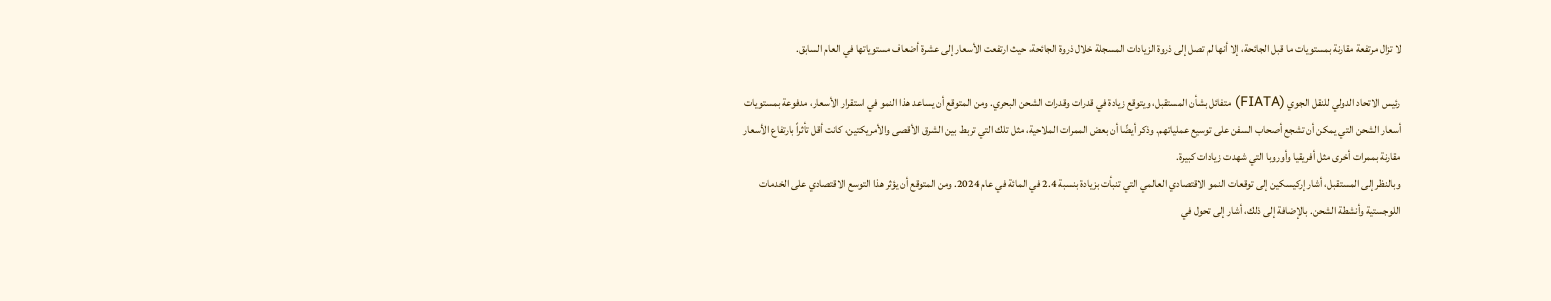لا تزال مرتفعة مقارنة بمستويات ما قبل الجائحة، إلا أنها لم تصل إلى ذروة الزيادات المسجلة خلال ذروة الجائحة، حيث ارتفعت الأسعار إلى عشرة أضعاف مستوياتها في العام السابق.

رئيس الاتحاد الدولي للنقل الجوي (FIATA) متفائل بشأن المستقبل، ويتوقع زيادة في قدرات وقدرات الشحن البحري. ومن المتوقع أن يساعد هذا النمو في استقرار الأسعار، مدفوعة بمستويات أسعار الشحن التي يمكن أن تشجع أصحاب السفن على توسيع عملياتهم. وذكر أيضًا أن بعض الممرات الملاحية، مثل تلك التي تربط بين الشرق الأقصى والأمريكتين، كانت أقل تأثراً بارتفاع الأسعار مقارنة بممرات أخرى مثل أفريقيا وأوروبا التي شهدت زيادات كبيرة.
وبالنظر إلى المستقبل، أشار إركيسكين إلى توقعات النمو الاقتصادي العالمي التي تنبأت بزيادة بنسبة 2.4 في المائة في عام 2024. ومن المتوقع أن يؤثر هذا التوسع الاقتصادي على الخدمات اللوجستية وأنشطة الشحن. بالإضافة إلى ذلك، أشار إلى تحول في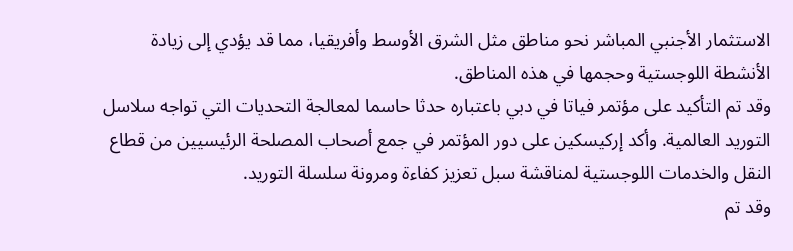الاستثمار الأجنبي المباشر نحو مناطق مثل الشرق الأوسط وأفريقيا، مما قد يؤدي إلى زيادة الأنشطة اللوجستية وحجمها في هذه المناطق.
وقد تم التأكيد على مؤتمر فياتا في دبي باعتباره حدثا حاسما لمعالجة التحديات التي تواجه سلاسل التوريد العالمية. وأكد إركيسكين على دور المؤتمر في جمع أصحاب المصلحة الرئيسيين من قطاع النقل والخدمات اللوجستية لمناقشة سبل تعزيز كفاءة ومرونة سلسلة التوريد.
وقد تم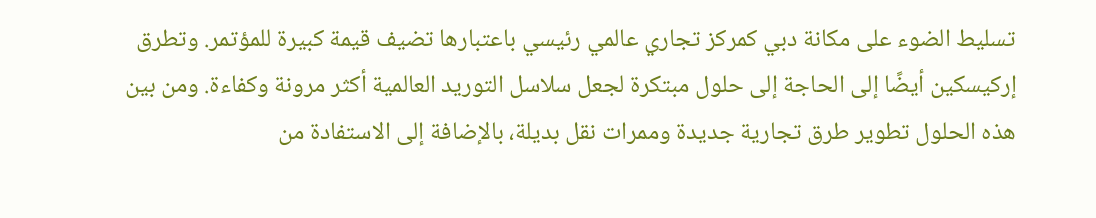تسليط الضوء على مكانة دبي كمركز تجاري عالمي رئيسي باعتبارها تضيف قيمة كبيرة للمؤتمر. وتطرق إركيسكين أيضًا إلى الحاجة إلى حلول مبتكرة لجعل سلاسل التوريد العالمية أكثر مرونة وكفاءة. ومن بين هذه الحلول تطوير طرق تجارية جديدة وممرات نقل بديلة، بالإضافة إلى الاستفادة من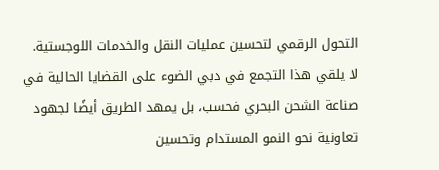التحول الرقمي لتحسين عمليات النقل والخدمات اللوجستية.
لا يلقي هذا التجمع في دبي الضوء على القضايا الحالية في صناعة الشحن البحري فحسب، بل يمهد الطريق أيضًا لجهود تعاونية نحو النمو المستدام وتحسين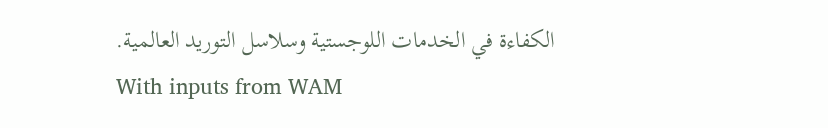الكفاءة في الخدمات اللوجستية وسلاسل التوريد العالمية.
With inputs from WAM